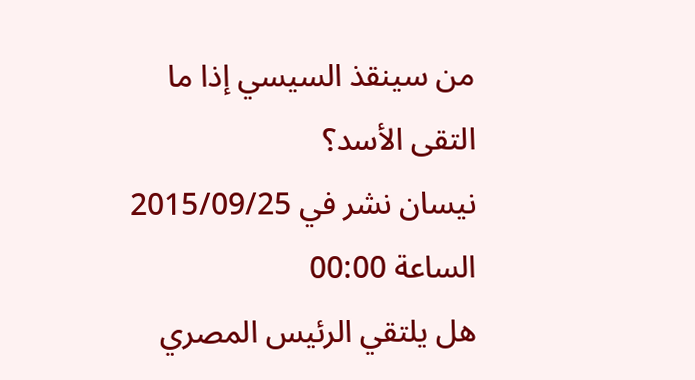من سينقذ السيسي إذا ما التقى الأسد؟
نيسان نشر في 2015/09/25 الساعة 00:00
هل يلتقي الرئيس المصري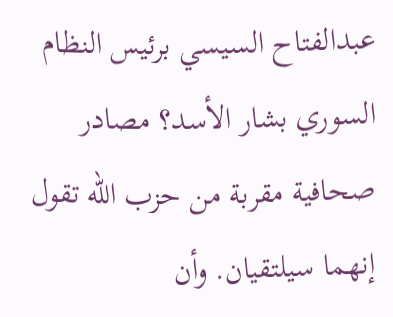عبدالفتاح السيسي برئيس النظام السوري بشار الأسد؟ مصادر صحافية مقربة من حزب الله تقول إنهما سيلتقيان. وأن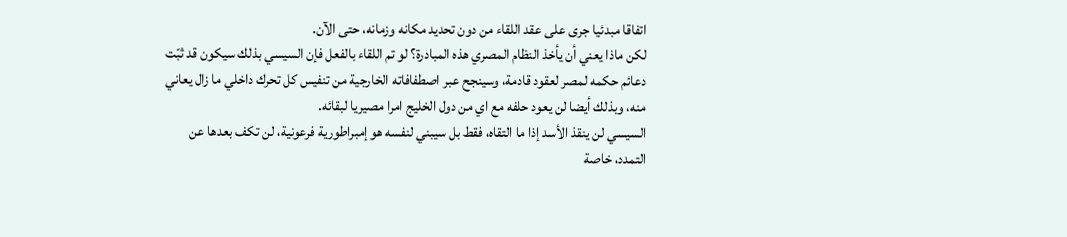اتفاقا مبدئيا جرى على عقد اللقاء من دون تحديد مكانه وزمانه، حتى الآن.
لكن ماذا يعني أن يأخذ النظام المصري هذه المبادرة؟ لو تم اللقاء بالفعل فإن السيسي بذلك سيكون قد ثبّت دعائم حكمه لمصر لعقود قادمة، وسينجح عبر اصطفافاته الخارجية من تنفيس كل تحرك داخلي ما زال يعاني منه، وبذلك أيضا لن يعود حلفه مع اي من دول الخليج امرا مصيريا لبقائه.
السيسي لن ينقذ الأسد إذا ما التقاه، فقط بل سيبني لنفسه هو إمبراطورية فرعونية، لن تكف بعدها عن التمدد، خاصة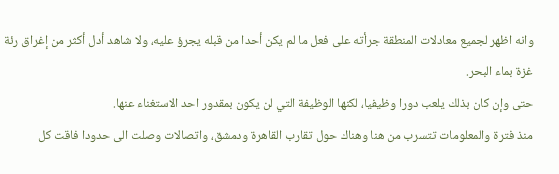وانه اظهر لجميع معادلات المنطقة جرأته على فعل ما لم يكن أحدا من قبله يجرؤ عليه، ولا شاهد أدل أكثر من إغراق رئة غزة بماء البحر.
حتى وإن كان بذلك يلعب دورا وظيفيا، لكنها الوظيفة التي لن يكون بمقدور احد الاستغناء عنها.
منذ فترة والمعلومات تتسرب من هنا وهناك حول تقارب القاهرة ودمشق، واتصالات وصلت الى حدودا فاقت كل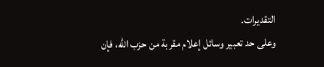التقديرات.
وعلى حد تعبير وسائل إعلام مقربة من حزب الله، فإن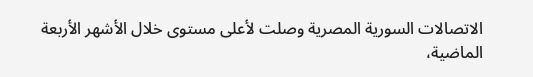الاتصالات السورية المصرية وصلت لأعلى مستوى خلال الأشهر الأربعة الماضية،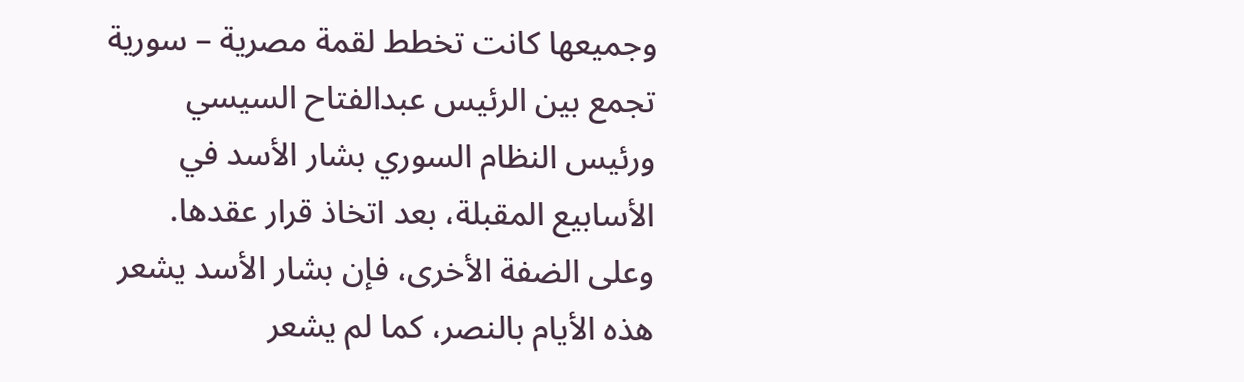وجميعها كانت تخطط لقمة مصرية – سورية تجمع بين الرئيس عبدالفتاح السيسي ورئيس النظام السوري بشار الأسد في الأسابيع المقبلة، بعد اتخاذ قرار عقدها.
وعلى الضفة الأخرى، فإن بشار الأسد يشعر هذه الأيام بالنصر، كما لم يشعر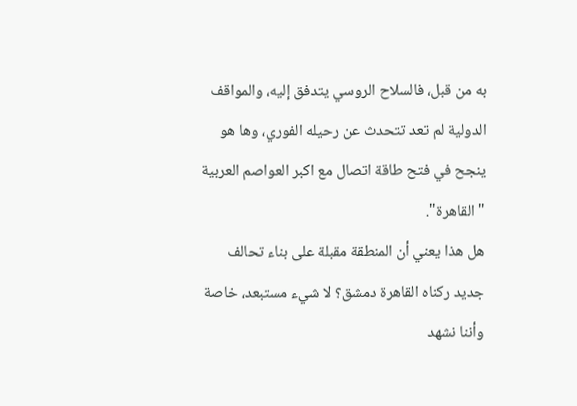به من قبل، فالسلاح الروسي يتدفق إليه، والمواقف الدولية لم تعد تتحدث عن رحيله الفوري، وها هو ينجح في فتح طاقة اتصال مع اكبر العواصم العربية "القاهرة".
هل هذا يعني أن المنطقة مقبلة على بناء تحالف جديد ركناه القاهرة دمشق؟ لا شيء مستبعد، خاصة وأننا نشهد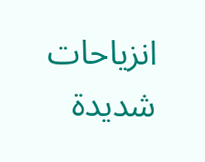انزياحات شديدة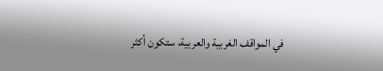في المواقف الغربية والعربية، ستكون أكثر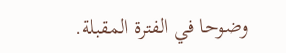وضوحا في الفترة المقبلة.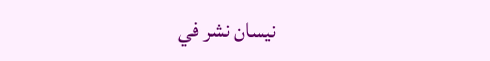نيسان نشر في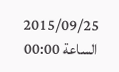2015/09/25 الساعة 00:00